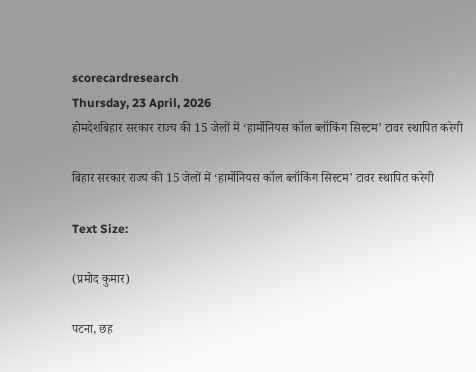scorecardresearch
Thursday, 23 April, 2026
होमदेशबिहार सरकार राज्य की 15 जेलों में ‘हार्मोनियस कॉल ब्लॉकिंग सिस्टम’ टावर स्थापित करेगी

बिहार सरकार राज्य की 15 जेलों में ‘हार्मोनियस कॉल ब्लॉकिंग सिस्टम’ टावर स्थापित करेगी

Text Size:

(प्रमोद कुमार)

पटना, छह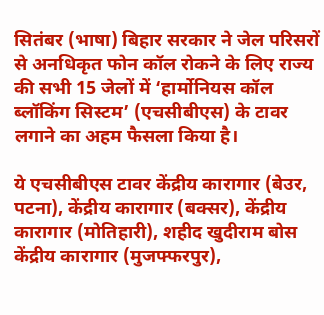सितंबर (भाषा) बिहार सरकार ने जेल परिसरों से अनधिकृत फोन कॉल रोकने के लिए राज्य की सभी 15 जेलों में ‘हार्मोनियस कॉल ब्लॉकिंग सिस्टम’ (एचसीबीएस) के टावर लगाने का अहम फैसला किया है।

ये एचसीबीएस टावर केंद्रीय कारागार (बेउर, पटना), केंद्रीय कारागार (बक्सर), केंद्रीय कारागार (मोतिहारी), शहीद खुदीराम बोस केंद्रीय कारागार (मुजफ्फरपुर),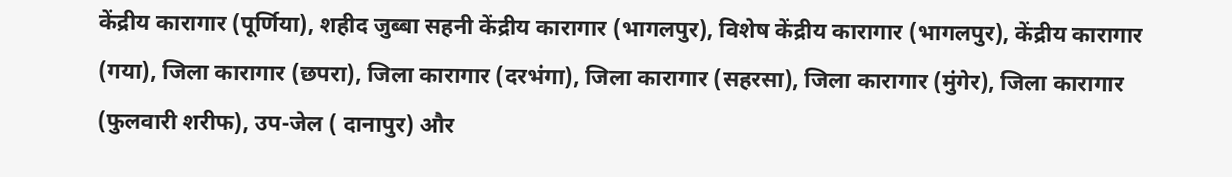केंद्रीय कारागार (पूर्णिया), शहीद जुब्बा सहनी केंद्रीय कारागार (भागलपुर), विशेष केंद्रीय कारागार (भागलपुर), केंद्रीय कारागार (गया), जिला कारागार (छपरा), जिला कारागार (दरभंगा), जिला कारागार (सहरसा), जिला कारागार (मुंगेर), जिला कारागार (फुलवारी शरीफ), उप-जेल ( दानापुर) और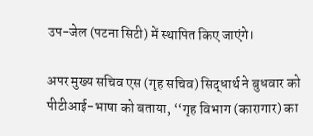उप-जेल (पटना सिटी) में स्थापित किए जाएंगे।

अपर मुख्य सचिव एस (गृह सचिव) सिद्धार्थ ने बुधवार को पीटीआई-भाषा को बताया, ‘‘गृह विभाग (कारागार) का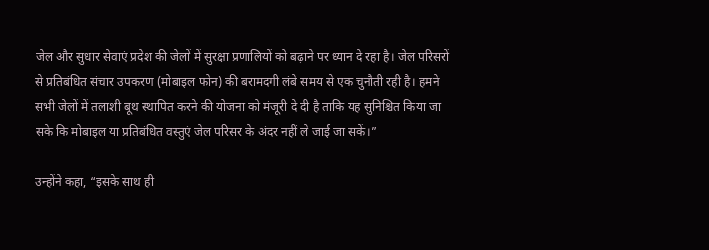जेल और सुधार सेवाएं प्रदेश की जेलों में सुरक्षा प्रणालियों को बढ़ाने पर ध्यान दे रहा है। जेल परिसरों से प्रतिबंधित संचार उपकरण (मोबाइल फोन) की बरामदगी लंबे समय से एक चुनौती रही है। हमने सभी जेलों में तलाशी बूथ स्थापित करने की योजना को मंजूरी दे दी है ताकि यह सुनिश्चित किया जा सके कि मोबाइल या प्रतिबंधित वस्तुएं जेल परिसर के अंदर नहीं ले जाई जा सकें।”

उन्होंने कहा, “इसके साथ ही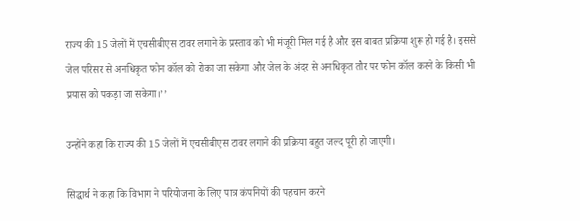राज्य की 15 जेलों में एचसीबीएस टावर लगाने के प्रस्ताव को भी मंजूरी मिल गई है और इस बाबत प्रक्रिया शुरू हो गई है। इससे जेल परिसर से अनधिकृत फोन कॉल को रोका जा सकेगा और जेल के अंदर से अनधिकृत तौर पर फोन कॉल करने के किसी भी प्रयास को पकड़ा जा सकेगा।’’

उन्होंने कहा कि राज्य की 15 जेलों में एचसीबीएस टावर लगाने की प्रक्रिया बहुत जल्द पूरी हो जाएगी।

सिद्धार्थ ने कहा कि विभाग ने परियोजना के लिए पात्र कंपनियों की पहचान करने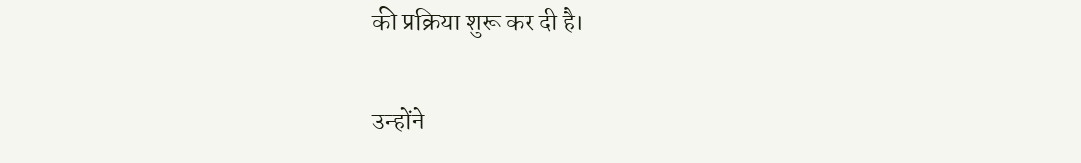की प्रक्रिया शुरू कर दी है।

उन्होंने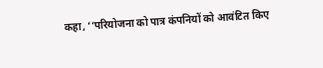कहा, ‘‘परियोजना को पात्र कंपनियों को आवंटित किए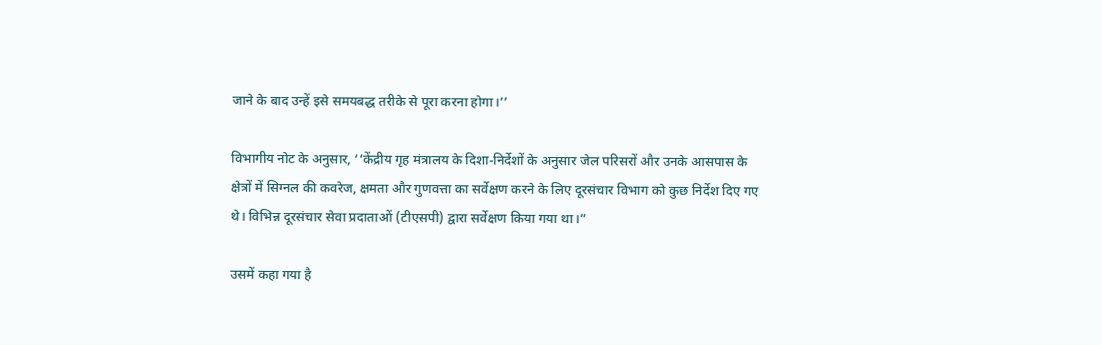जाने के बाद उन्हें इसे समयबद्ध तरीके से पूरा करना होगा।’’

विभागीय नोट के अनुसार, ‘‘केंद्रीय गृह मंत्रालय के दिशा-निर्देशों के अनुसार जेल परिसरों और उनके आसपास के क्षेत्रों में सिग्नल की कवरेज, क्षमता और गुणवत्ता का सर्वेक्षण करने के लिए दूरसंचार विभाग को कुछ निर्देश दिए गए थे। विभिन्न दूरसंचार सेवा प्रदाताओं (टीएसपी) द्वारा सर्वेक्षण किया गया था।”

उसमें कहा गया है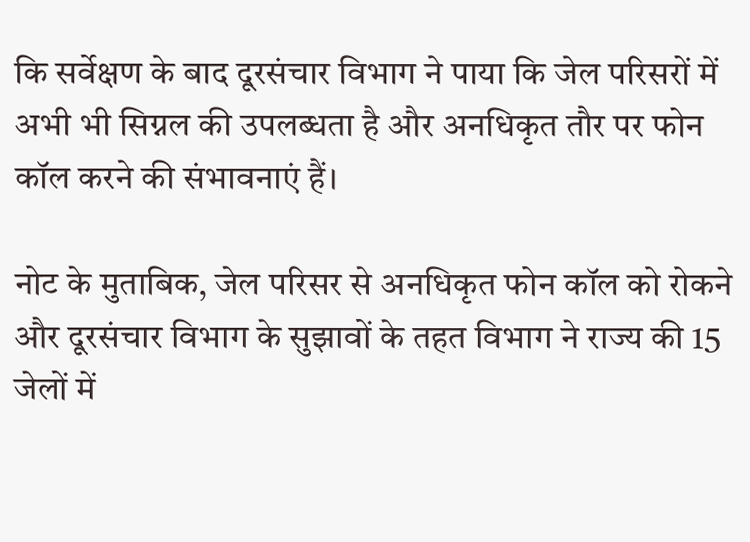कि सर्वेक्षण के बाद दूरसंचार विभाग ने पाया कि जेल परिसरों में अभी भी सिग्नल की उपलब्धता है और अनधिकृत तौर पर फोन कॉल करने की संभावनाएं हैं।

नोट के मुताबिक, जेल परिसर से अनधिकृत फोन कॉल को रोकने और दूरसंचार विभाग के सुझावों के तहत विभाग ने राज्य की 15 जेलों में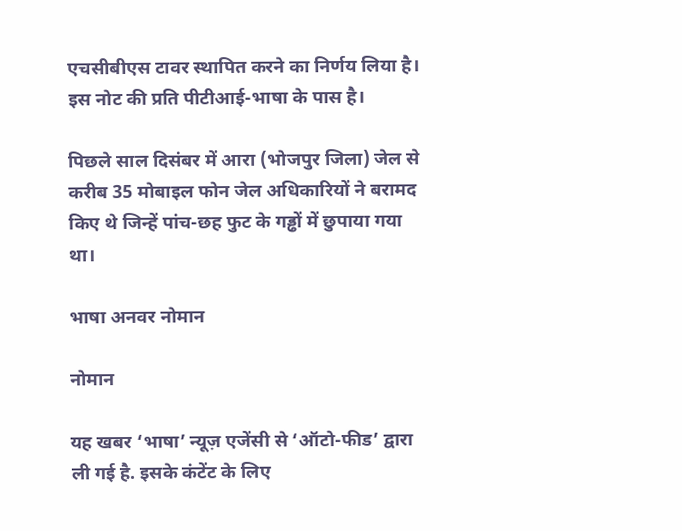एचसीबीएस टावर स्थापित करने का निर्णय लिया है। इस नोट की प्रति पीटीआई-भाषा के पास है।

पिछले साल दिसंबर में आरा (भोजपुर जिला) जेल से करीब 35 मोबाइल फोन जेल अधिकारियों ने बरामद किए थे जिन्हें पांच-छह फुट के गड्ढों में छुपाया गया था।

भाषा अनवर नोमान

नोमान

यह खबर ‘भाषा’ न्यूज़ एजेंसी से ‘ऑटो-फीड’ द्वारा ली गई है. इसके कंटेंट के लिए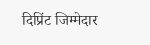दिप्रिंट जिम्मेदार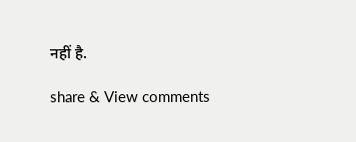नहीं है.

share & View comments